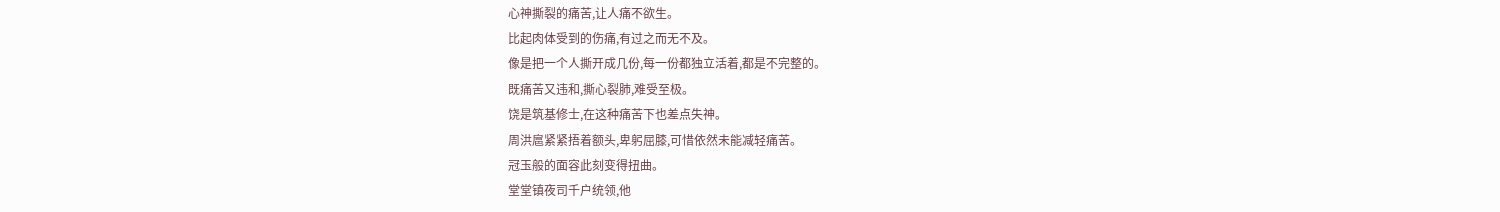心神撕裂的痛苦,让人痛不欲生。
比起肉体受到的伤痛,有过之而无不及。
像是把一个人撕开成几份,每一份都独立活着,都是不完整的。
既痛苦又违和,撕心裂肺,难受至极。
饶是筑基修士,在这种痛苦下也差点失神。
周洪扈紧紧捂着额头,卑躬屈膝,可惜依然未能减轻痛苦。
冠玉般的面容此刻变得扭曲。
堂堂镇夜司千户统领,他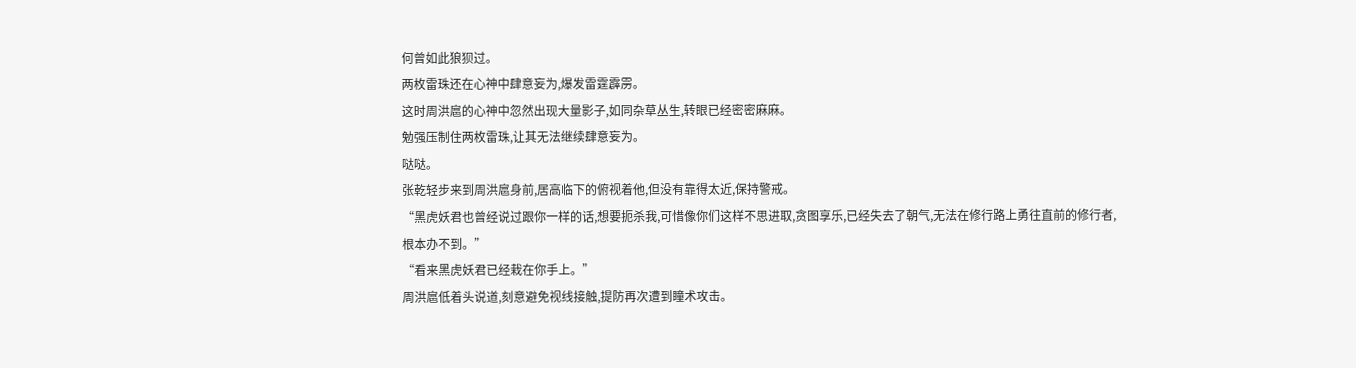何曾如此狼狈过。
两枚雷珠还在心神中肆意妄为,爆发雷霆霹雳。
这时周洪扈的心神中忽然出现大量影子,如同杂草丛生,转眼已经密密麻麻。
勉强压制住两枚雷珠,让其无法继续肆意妄为。
哒哒。
张乾轻步来到周洪扈身前,居高临下的俯视着他,但没有靠得太近,保持警戒。
“黑虎妖君也曾经说过跟你一样的话,想要扼杀我,可惜像你们这样不思进取,贪图享乐,已经失去了朝气,无法在修行路上勇往直前的修行者,
根本办不到。”
“看来黑虎妖君已经栽在你手上。”
周洪扈低着头说道,刻意避免视线接触,提防再次遭到瞳术攻击。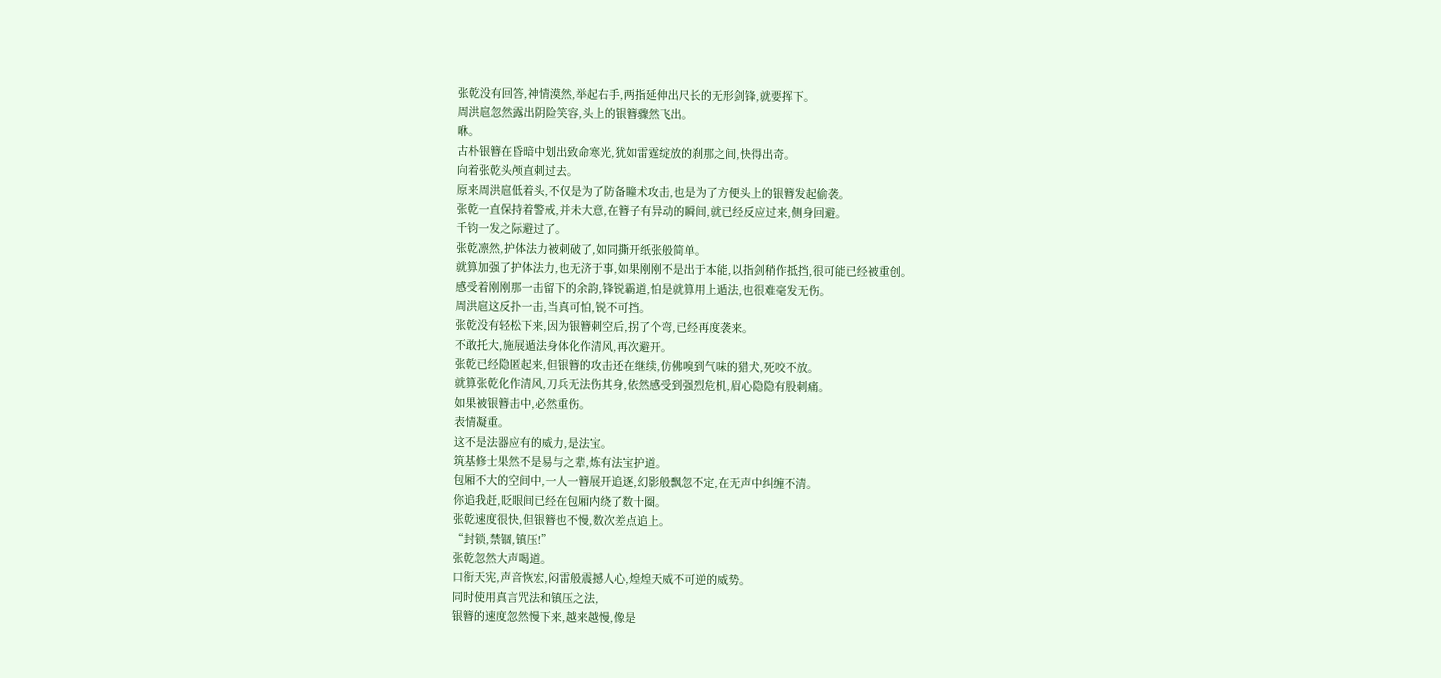张乾没有回答,神情漠然,举起右手,两指延伸出尺长的无形剑锋,就要挥下。
周洪扈忽然露出阴险笑容,头上的银簪骤然飞出。
咻。
古朴银簪在昏暗中划出致命寒光,犹如雷霆绽放的刹那之间,快得出奇。
向着张乾头颅直刺过去。
原来周洪扈低着头,不仅是为了防备瞳术攻击,也是为了方便头上的银簪发起偷袭。
张乾一直保持着警戒,并未大意,在簪子有异动的瞬间,就已经反应过来,侧身回避。
千钧一发之际避过了。
张乾凛然,护体法力被刺破了,如同撕开纸张般简单。
就算加强了护体法力,也无济于事,如果刚刚不是出于本能,以指剑稍作抵挡,很可能已经被重创。
感受着刚刚那一击留下的余韵,锋锐霸道,怕是就算用上遁法,也很难毫发无伤。
周洪扈这反扑一击,当真可怕,锐不可挡。
张乾没有轻松下来,因为银簪刺空后,拐了个弯,已经再度袭来。
不敢托大,施展遁法身体化作清风,再次避开。
张乾已经隐匿起来,但银簪的攻击还在继续,仿佛嗅到气味的猎犬,死咬不放。
就算张乾化作清风,刀兵无法伤其身,依然感受到强烈危机,眉心隐隐有股刺痛。
如果被银簪击中,必然重伤。
表情凝重。
这不是法器应有的威力,是法宝。
筑基修士果然不是易与之辈,炼有法宝护道。
包厢不大的空间中,一人一簪展开追逐,幻影般飘忽不定,在无声中纠缠不清。
你追我赶,眨眼间已经在包厢内绕了数十圈。
张乾速度很快,但银簪也不慢,数次差点追上。
“封锁,禁锢,镇压!”
张乾忽然大声喝道。
口衔天宪,声音恢宏,闷雷般震撼人心,煌煌天威不可逆的威势。
同时使用真言咒法和镇压之法,
银簪的速度忽然慢下来,越来越慢,像是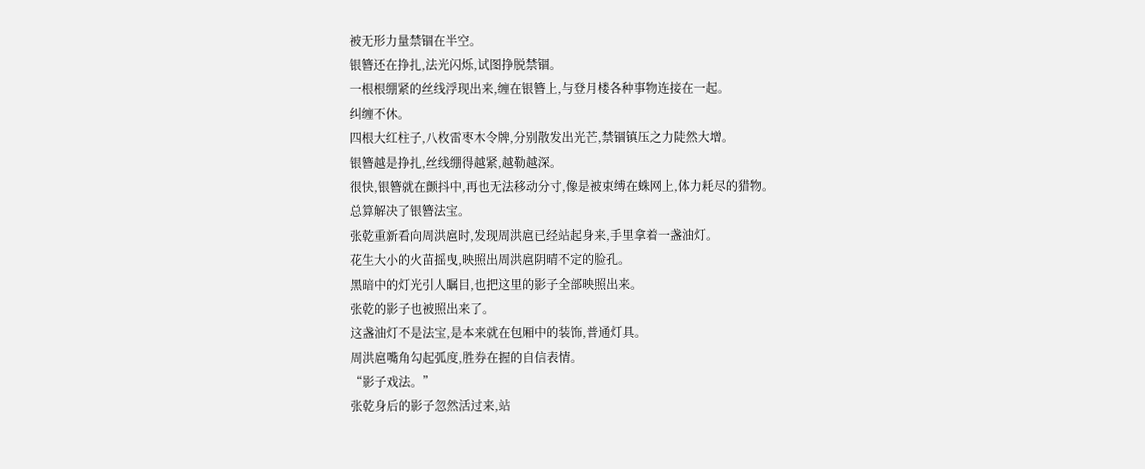被无形力量禁锢在半空。
银簪还在挣扎,法光闪烁,试图挣脱禁锢。
一根根绷紧的丝线浮现出来,缠在银簪上,与登月楼各种事物连接在一起。
纠缠不休。
四根大红柱子,八枚雷枣木令牌,分别散发出光芒,禁锢镇压之力陡然大增。
银簪越是挣扎,丝线绷得越紧,越勒越深。
很快,银簪就在颤抖中,再也无法移动分寸,像是被束缚在蛛网上,体力耗尽的猎物。
总算解决了银簪法宝。
张乾重新看向周洪扈时,发现周洪扈已经站起身来,手里拿着一盏油灯。
花生大小的火苗摇曳,映照出周洪扈阴晴不定的脸孔。
黑暗中的灯光引人瞩目,也把这里的影子全部映照出来。
张乾的影子也被照出来了。
这盏油灯不是法宝,是本来就在包厢中的装饰,普通灯具。
周洪扈嘴角勾起弧度,胜券在握的自信表情。
“影子戏法。”
张乾身后的影子忽然活过来,站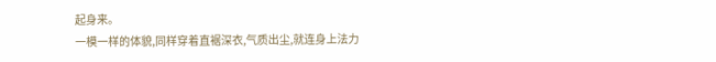起身来。
一模一样的体貌,同样穿着直裾深衣,气质出尘,就连身上法力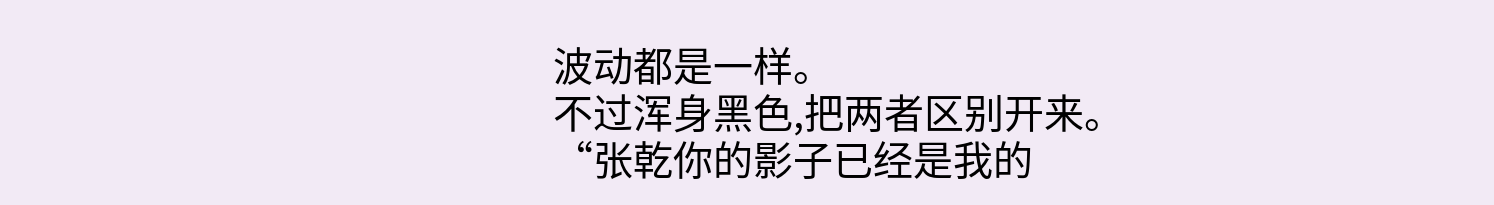波动都是一样。
不过浑身黑色,把两者区别开来。
“张乾你的影子已经是我的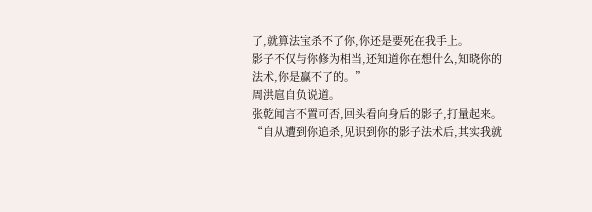了,就算法宝杀不了你,你还是要死在我手上。
影子不仅与你修为相当,还知道你在想什么,知晓你的法术,你是赢不了的。”
周洪扈自负说道。
张乾闻言不置可否,回头看向身后的影子,打量起来。
“自从遭到你追杀,见识到你的影子法术后,其实我就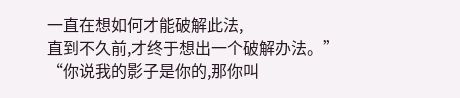一直在想如何才能破解此法,
直到不久前,才终于想出一个破解办法。”
“你说我的影子是你的,那你叫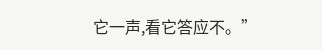它一声,看它答应不。”